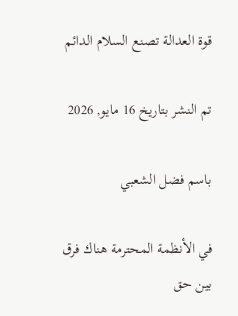قوة العدالة تصنع السلام الدائم

تم النشر بتاريخ 16 مايو, 2026

باسم فضل الشعبي

في الأنظمة المحترمة هناك فرق بين حق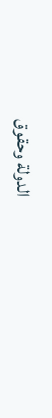الدولة وحقوق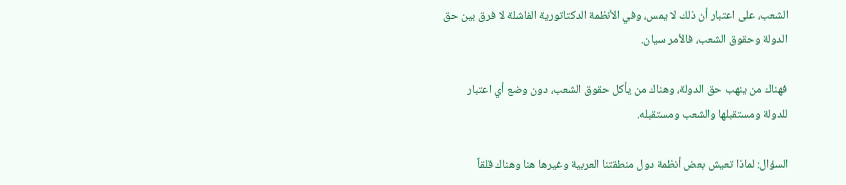الشعب، على اعتبار أن ذلك لا يمس، وفي الأنظمة الدكتاتورية الفاشلة لا فرق بين حق الدولة وحقوق الشعب، فالأمر سيان.

فهناك من ينهب حق الدولة، وهناك من يأكل حقوق الشعب، دون وضع أي اعتبار للدولة ومستقبلها والشعب ومستقبله.

السؤال: لماذا تعيش بعض أنظمة دول منطقتنا العربية وغيرها هنا وهناك قلقاً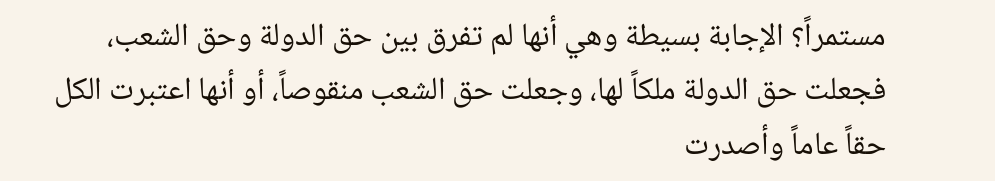مستمراً؟ الإجابة بسيطة وهي أنها لم تفرق بين حق الدولة وحق الشعب، فجعلت حق الدولة ملكاً لها، وجعلت حق الشعب منقوصاً، أو أنها اعتبرت الكل حقاً عاماً وأصدرت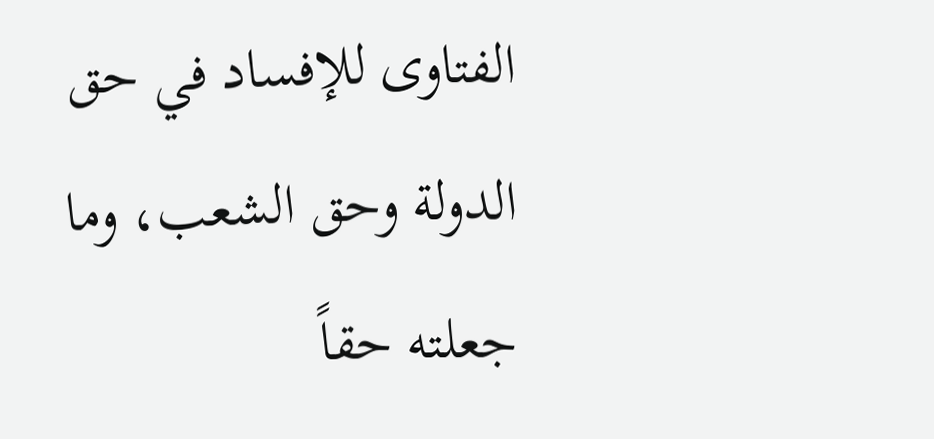الفتاوى للإفساد في حق الدولة وحق الشعب، وما جعلته حقاً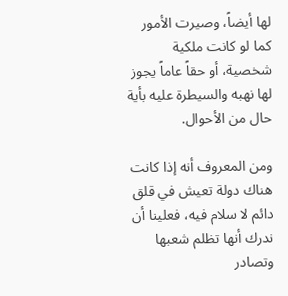لها أيضاً، وصيرت الأمور كما لو كانت ملكية شخصية، أو حقاً عاماً يجوز لها نهبه والسيطرة عليه بأية حال من الأحوال.

ومن المعروف أنه إذا كانت هناك دولة تعيش في قلق دائم لا سلام فيه، فعلينا أن ندرك أنها تظلم شعبها وتصادر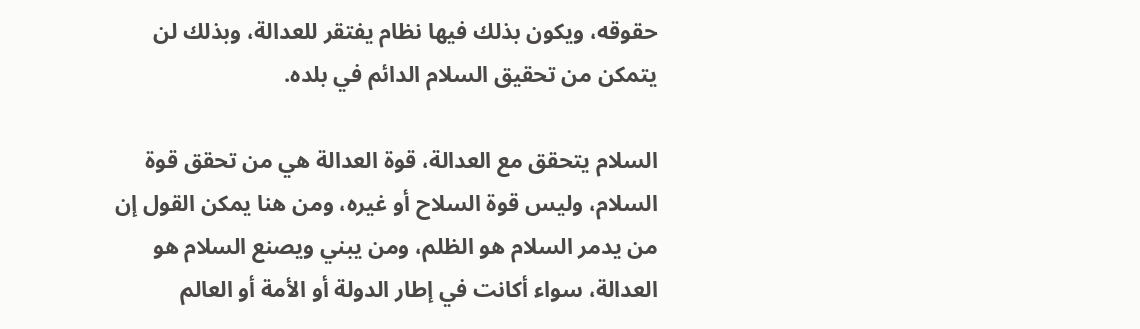حقوقه، ويكون بذلك فيها نظام يفتقر للعدالة، وبذلك لن يتمكن من تحقيق السلام الدائم في بلده.

السلام يتحقق مع العدالة، قوة العدالة هي من تحقق قوة السلام، وليس قوة السلاح أو غيره، ومن هنا يمكن القول إن من يدمر السلام هو الظلم، ومن يبني ويصنع السلام هو العدالة، سواء أكانت في إطار الدولة أو الأمة أو العالم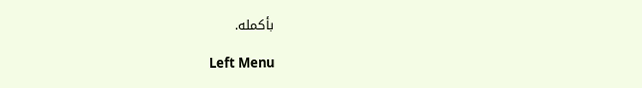بأكمله.

Left Menu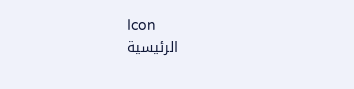Icon
الرئيسية